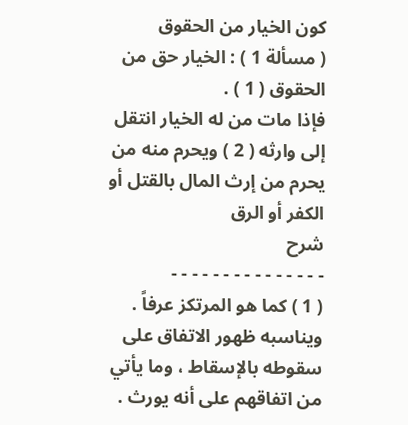كون الخيار من الحقوق
( مسألة 1 ) : الخيار حق من الحقوق ( 1 ) .
فإذا مات من له الخيار انتقل إلى وارثه ( 2 ) ويحرم منه من يحرم من إرث المال بالقتل أو الكفر أو الرق
شرح
- - - - - - - - - - - - - - -
( 1 ) كما هو المرتكز عرفاً .
ويناسبه ظهور الاتفاق على سقوطه بالإسقاط ، وما يأتي من اتفاقهم على أنه يورث .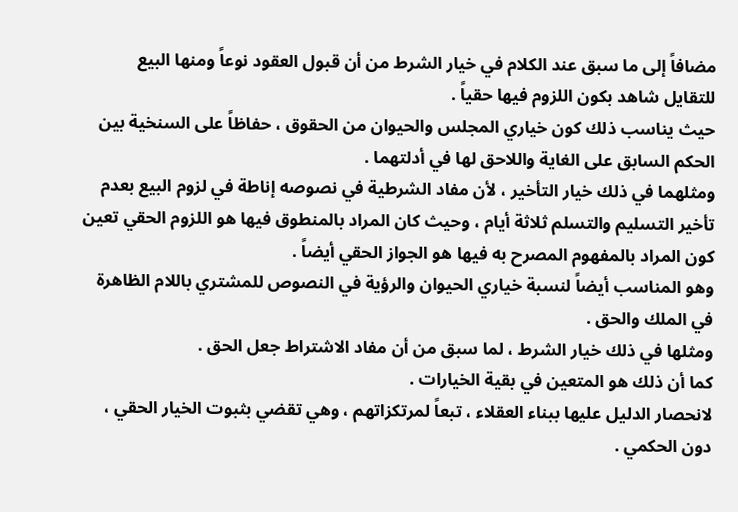مضافاً إلى ما سبق عند الكلام في خيار الشرط من أن قبول العقود نوعاً ومنها البيع للتقايل شاهد بكون اللزوم فيها حقياً .
حيث يناسب ذلك كون خياري المجلس والحيوان من الحقوق ، حفاظاً على السنخية بين الحكم السابق على الغاية واللاحق لها في أدلتهما .
ومثلهما في ذلك خيار التأخير ، لأن مفاد الشرطية في نصوصه إناطة في لزوم البيع بعدم تأخير التسليم والتسلم ثلاثة أيام ، وحيث كان المراد بالمنطوق فيها هو اللزوم الحقي تعين كون المراد بالمفهوم المصرح به فيها هو الجواز الحقي أيضاً .
وهو المناسب أيضاً لنسبة خياري الحيوان والرؤية في النصوص للمشتري باللام الظاهرة في الملك والحق .
ومثلها في ذلك خيار الشرط ، لما سبق من أن مفاد الاشتراط جعل الحق .
كما أن ذلك هو المتعين في بقية الخيارات .
لانحصار الدليل عليها ببناء العقلاء ، تبعاً لمرتكزاتهم ، وهي تقضي بثبوت الخيار الحقي ، دون الحكمي .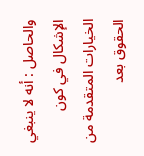والحاصل : أنه لا ينبغي الإشكال في كون الخيارات المتقدمة من الحقوق بعد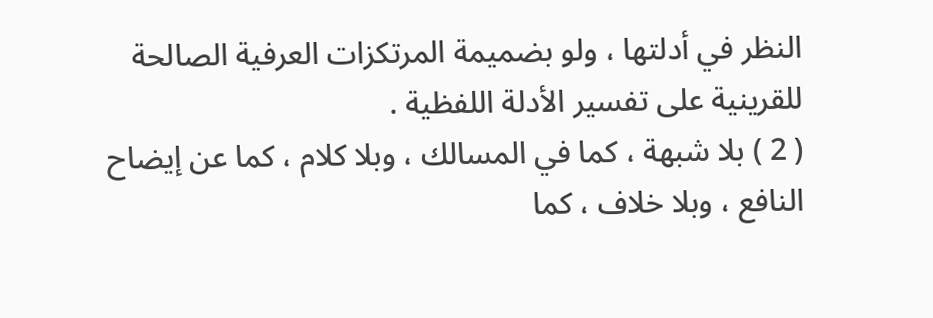النظر في أدلتها ، ولو بضميمة المرتكزات العرفية الصالحة للقرينية على تفسير الأدلة اللفظية .
( 2 ) بلا شبهة ، كما في المسالك ، وبلا كلام ، كما عن إيضاح النافع ، وبلا خلاف ، كما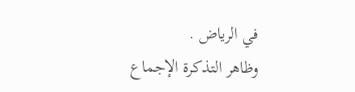في الرياض .
وظاهر التذكرة الإجماع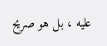عليه ، بل هو صريح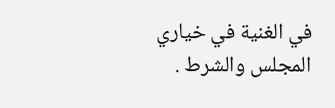في الغنية في خياري المجلس والشرط .